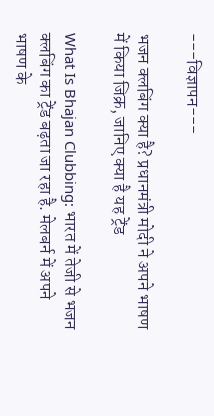---विज्ञापन---

भजन क्लबिंग क्या है? प्रधानमंत्री मोदी ने अपने भाषण में किया जिक्र, जानिए क्या है यह ट्रेंड

What Is Bhajan Clubbing: भारत में तेजी से भजन क्लबिंग का ट्रेंड बढ़ता जा रहा है. मेलबर्न में अपने भाषण के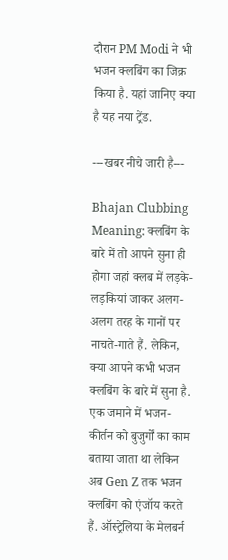दौरान PM Modi ने भी भजन क्लबिंग का जिक्र किया है. यहां जानिए क्या है यह नया ट्रेंड.

---खबर नीचे जारी है---

Bhajan Clubbing Meaning: क्लबिंग के बारे में तो आपने सुना ही होगा जहां क्लब में लड़के-लड़कियां जाकर अलग-अलग तरह के गानों पर नाचते-गाते हैं. लेकिन, क्या आपने कभी भजन क्लबिंग के बारे में सुना है. एक जमाने में भजन-कीर्तन को बुजुर्गों का काम बताया जाता था लेकिन अब Gen Z तक भजन क्लबिंग को एंजॉय करते हैं. ऑस्ट्रेलिया के मेलबर्न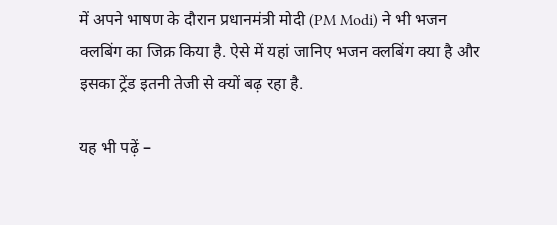में अपने भाषण के दौरान प्रधानमंत्री मोदी (PM Modi) ने भी भजन क्लबिंग का जिक्र किया है. ऐसे में यहां जानिए भजन क्लबिंग क्या है और इसका ट्रेंड इतनी तेजी से क्यों बढ़ रहा है.

यह भी पढ़ें –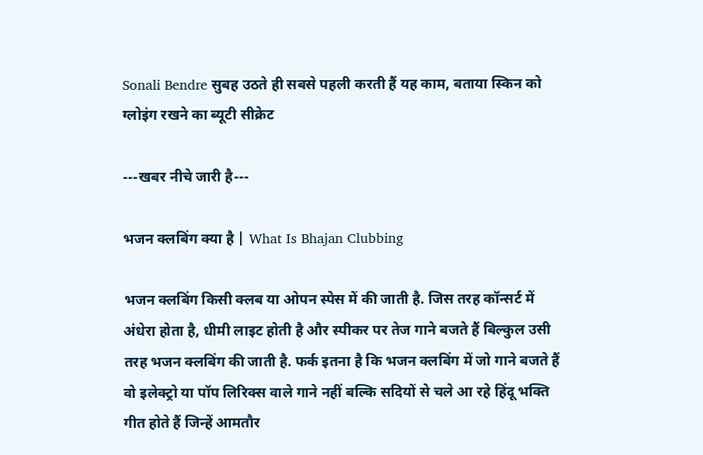Sonali Bendre सुबह उठते ही सबसे पहली करती हैं यह काम, बताया स्किन को ग्लोइंग रखने का ब्यूटी सीक्रेट

---खबर नीचे जारी है---

भजन क्लबिंग क्या है | What Is Bhajan Clubbing

भजन क्लबिंग किसी क्लब या ओपन स्पेस में की जाती है. जिस तरह कॉन्सर्ट में अंधेरा होता है, धीमी लाइट होती है और स्पीकर पर तेज गाने बजते हैं बिल्कुल उसी तरह भजन क्लबिंग की जाती है. फर्क इतना है कि भजन क्लबिंग में जो गाने बजते हैं वो इलेक्ट्रो या पॉप लिरिक्स वाले गाने नहीं बल्कि सदियों से चले आ रहे हिंदू भक्ति गीत होते हैं जिन्हें आमतौर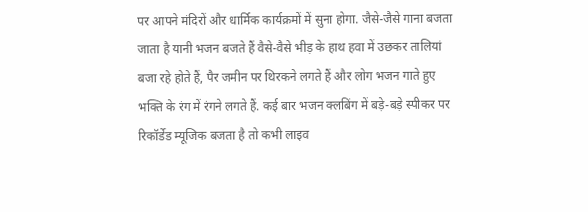पर आपने मंदिरों और धार्मिक कार्यक्रमों में सुना होगा. जैसे-जैसे गाना बजता जाता है यानी भजन बजते हैं वैसे-वैसे भीड़ के हाथ हवा में उछकर तालियां बजा रहे होते हैं, पैर जमीन पर थिरकने लगते हैं और लोग भजन गाते हुए भक्ति के रंग में रंगने लगते हैं. कई बार भजन क्लबिंग में बड़े-बड़े स्पीकर पर रिकॉर्डेड म्यूजिक बजता है तो कभी लाइव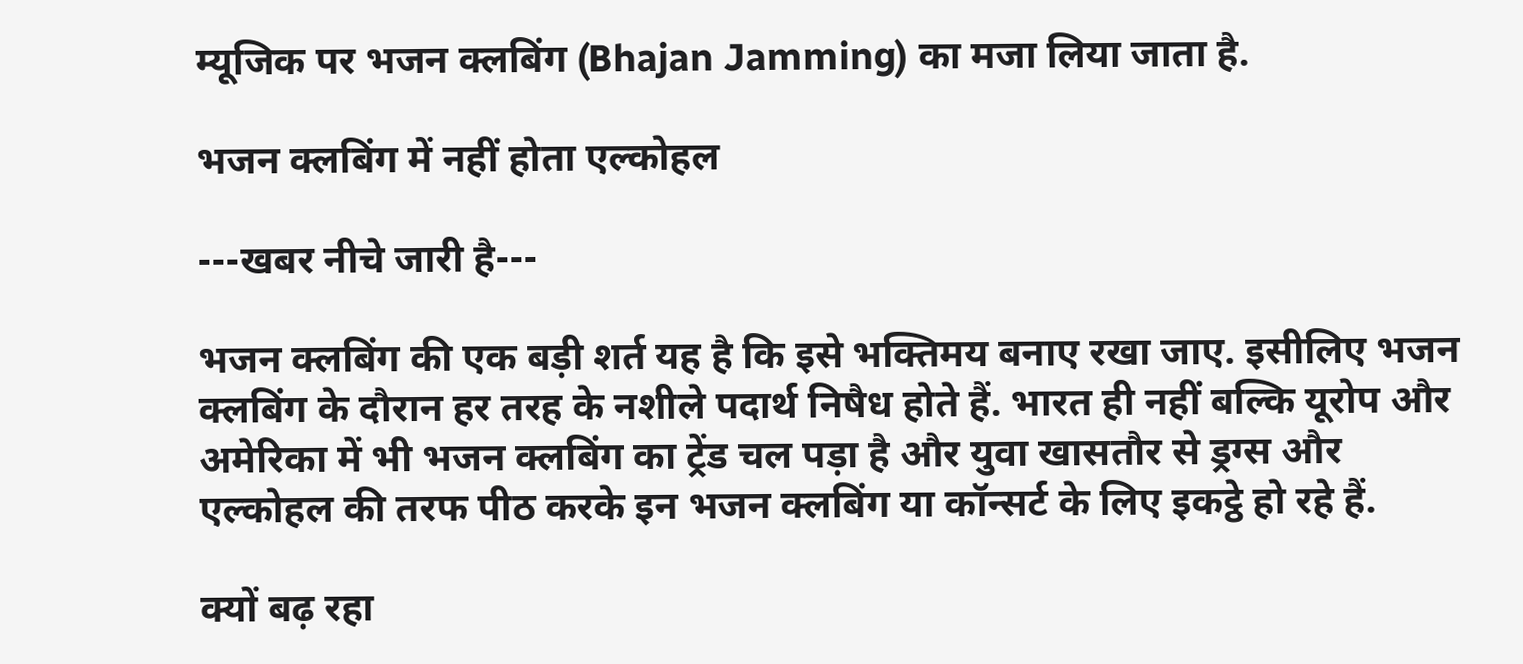म्यूजिक पर भजन क्लबिंग (Bhajan Jamming) का मजा लिया जाता है.

भजन क्लबिंग में नहीं होता एल्कोहल

---खबर नीचे जारी है---

भजन क्लबिंग की एक बड़ी शर्त यह है कि इसे भक्तिमय बनाए रखा जाए. इसीलिए भजन क्लबिंग के दौरान हर तरह के नशीले पदार्थ निषैध होते हैं. भारत ही नहीं बल्कि यूरोप और अमेरिका में भी भजन क्लबिंग का ट्रेंड चल पड़ा है और युवा खासतौर से ड्रग्स और एल्कोहल की तरफ पीठ करके इन भजन क्लबिंग या कॉन्सर्ट के लिए इकट्ठे हो रहे हैं.

क्यों बढ़ रहा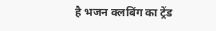है भजन क्लबिंग का ट्रेंड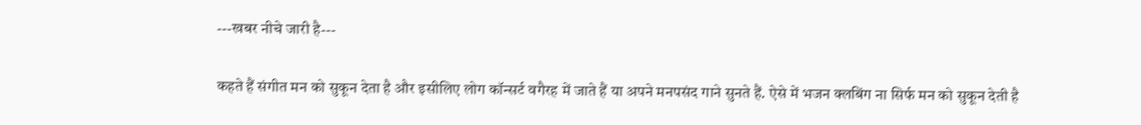---खबर नीचे जारी है---

कहते हैं संगीत मन को सुकून देता है और इसीलिए लोग कॉन्सर्ट वगैरह में जाते हैं या अपने मनपसंद गाने सुनते हैं. ऐसे में भजन क्लबिंग ना सिर्फ मन को सुकून देती है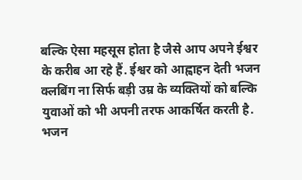बल्कि ऐसा महसूस होता है जैसे आप अपने ईश्वर के करीब आ रहे हैं. ईश्वर को आह्वाहन देती भजन क्लबिंग ना सिर्फ बड़ी उम्र के व्यक्तियों को बल्कि युवाओं को भी अपनी तरफ आकर्षित करती है. भजन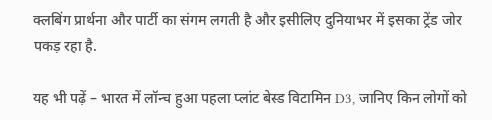क्लबिंग प्रार्थना और पार्टी का संगम लगती है और इसीलिए दुनियाभर में इसका ट्रेंड जोर पकड़ रहा है.

यह भी पढ़ें – भारत में लॉन्च हुआ पहला प्लांट बेस्ड विटामिन D3, जानिए किन लोगों को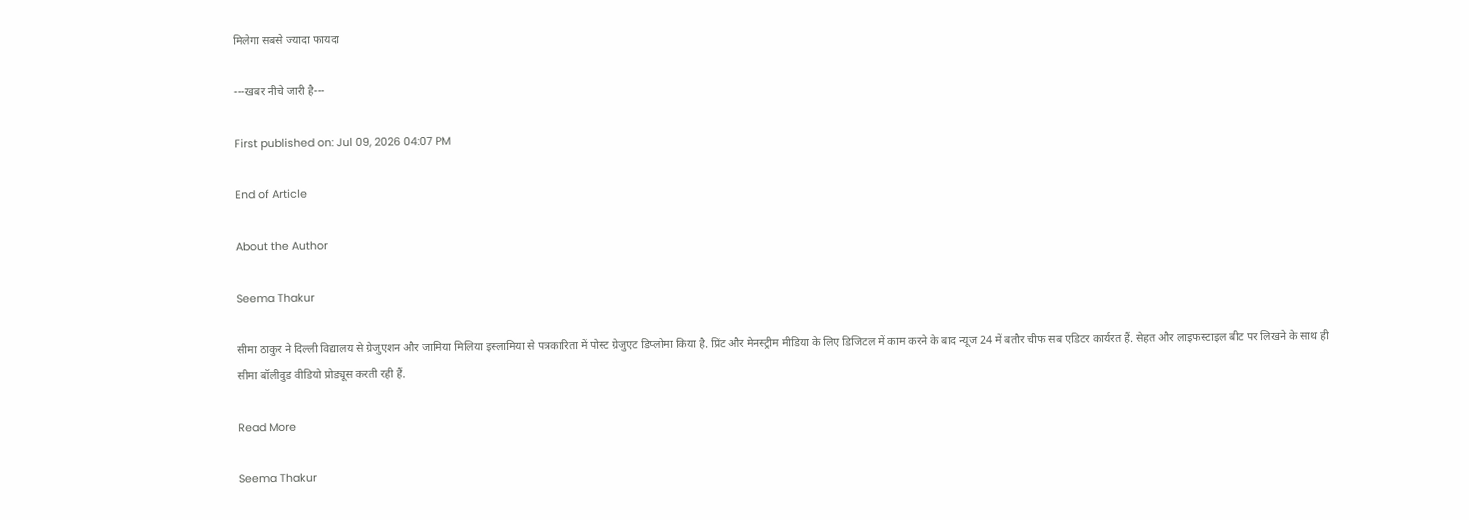मिलेगा सबसे ज्यादा फायदा

---खबर नीचे जारी है---

First published on: Jul 09, 2026 04:07 PM

End of Article

About the Author

Seema Thakur

सीमा ठाकुर ने दिल्ली विद्यालय से ग्रेजुएशन और जामिया मिलिया इस्लामिया से पत्रकारिता में पोस्ट ग्रेजुएट डिप्लोमा किया है. प्रिंट और मेनस्ट्रीम मीडिया के लिए डिजिटल में काम करने के बाद न्यूज 24 में बतौर चीफ सब एडिटर कार्यरत हैं. सेहत और लाइफस्टाइल बीट पर लिखने के साथ ही सीमा बॉलीवुड वीडियो प्रोड्यूस करती रही हैं.

Read More

Seema Thakur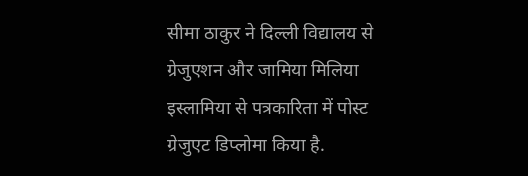सीमा ठाकुर ने दिल्ली विद्यालय से ग्रेजुएशन और जामिया मिलिया इस्लामिया से पत्रकारिता में पोस्ट ग्रेजुएट डिप्लोमा किया है.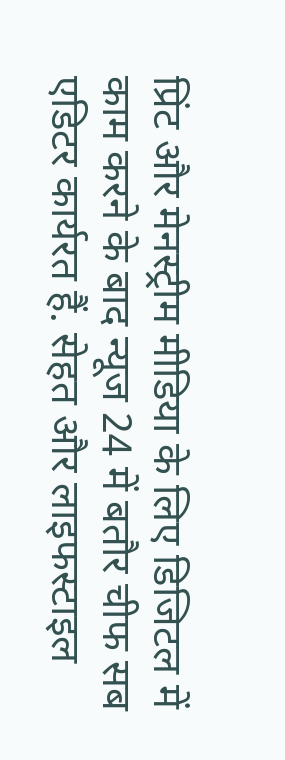प्रिंट और मेनस्ट्रीम मीडिया के लिए डिजिटल में काम करने के बाद न्यूज 24 में बतौर चीफ सब एडिटर कार्यरत हैं. सेहत और लाइफस्टाइल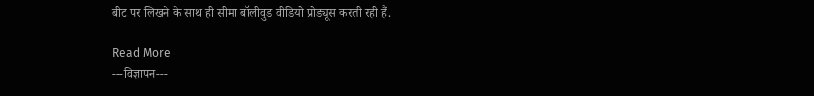बीट पर लिखने के साथ ही सीमा बॉलीवुड वीडियो प्रोड्यूस करती रही हैं.

Read More
---विज्ञापन---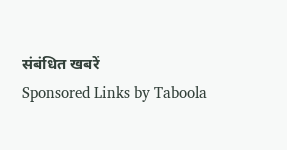संबंधित खबरें
Sponsored Links by Taboola